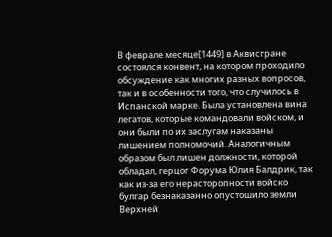В феврале месяце[1449] в Аквисгране состоялся конвент, на котором проходило обсуждение как многих разных вопросов, так и в особенности того, что случилось в Испанской марке. Была установлена вина легатов, которые командовали войском, и они были по их заслугам наказаны лишением полномочий. Аналогичным образом был лишен должности, которой обладал, герцог Форума Юлия Балдрик, так как из-за его нерасторопности войско булгар безнаказанно опустошило земли Верхней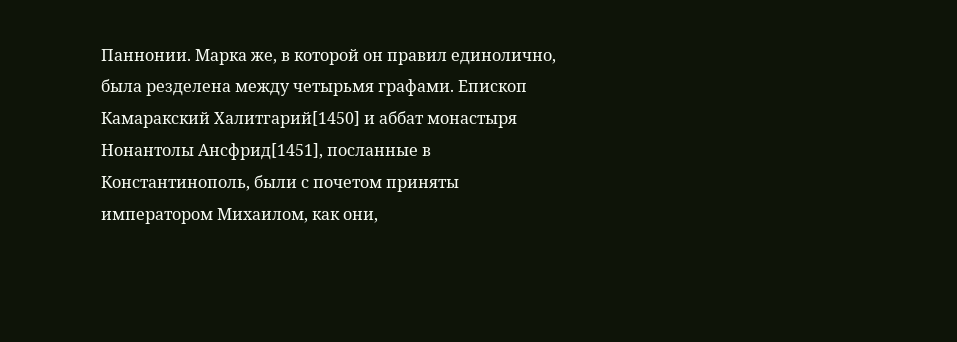Паннонии. Марка же, в которой он правил единолично, была резделена между четырьмя графами. Епископ Камаракский Халитгарий[1450] и аббат монастыря Нонантолы Ансфрид[1451], посланные в Константинополь, были с почетом приняты императором Михаилом, как они,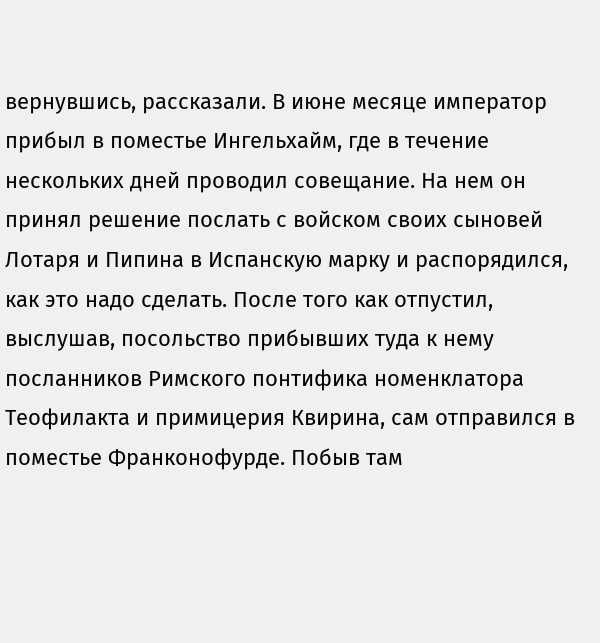вернувшись, рассказали. В июне месяце император прибыл в поместье Ингельхайм, где в течение нескольких дней проводил совещание. На нем он принял решение послать с войском своих сыновей Лотаря и Пипина в Испанскую марку и распорядился, как это надо сделать. После того как отпустил, выслушав, посольство прибывших туда к нему посланников Римского понтифика номенклатора Теофилакта и примицерия Квирина, сам отправился в поместье Франконофурде. Побыв там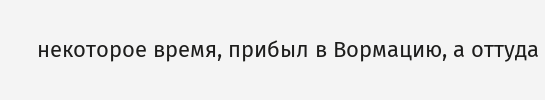некоторое время, прибыл в Вормацию, а оттуда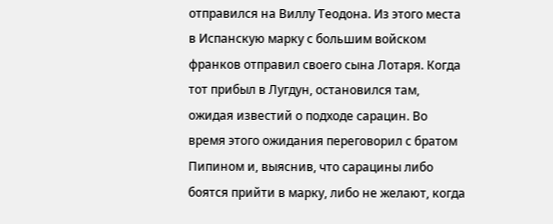отправился на Виллу Теодона. Из этого места в Испанскую марку с большим войском франков отправил своего сына Лотаря. Когда тот прибыл в Лугдун, остановился там, ожидая известий о подходе сарацин. Во время этого ожидания переговорил с братом Пипином и, выяснив, что сарацины либо боятся прийти в марку, либо не желают, когда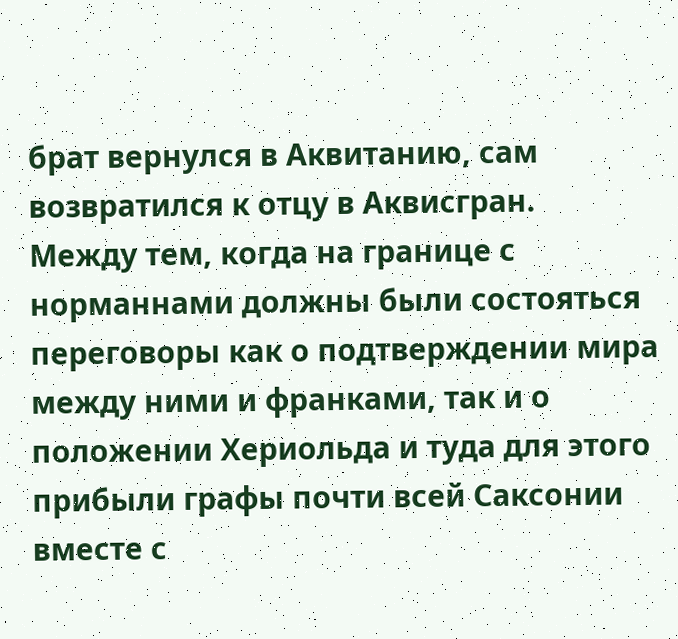брат вернулся в Аквитанию, сам возвратился к отцу в Аквисгран.
Между тем, когда на границе с норманнами должны были состояться переговоры как о подтверждении мира между ними и франками, так и о положении Хериольда и туда для этого прибыли графы почти всей Саксонии вместе с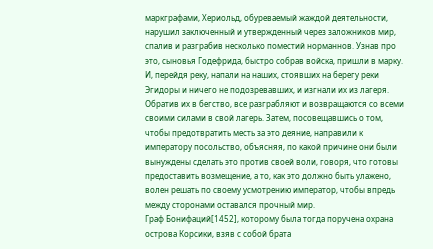маркграфами, Хериольд, обуреваемый жаждой деятельности, нарушил заключенный и утвержденный через заложников мир, спалив и разграбив несколько поместий норманнов. Узнав про это, сыновья Годефрида, быстро собрав войска, пришли в марку. И, перейдя реку, напали на наших, стоявших на берегу реки Эгидоры и ничего не подозревавших, и изгнали их из лагеря. Обратив их в бегство, все разграбляют и возвращаются со всеми своими силами в свой лагерь. Затем, посовещавшись о том, чтобы предотвратить месть за это деяние, направили к императору посольство, объясняя, по какой причине они были вынуждены сделать это против своей воли, говоря, что готовы предоставить возмещение, а то, как это должно быть улажено, волен решать по своему усмотрению император, чтобы впредь между сторонами оставался прочный мир.
Граф Бонифаций[1452], которому была тогда поручена охрана острова Корсики, взяв с собой брата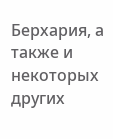Берхария, а также и некоторых других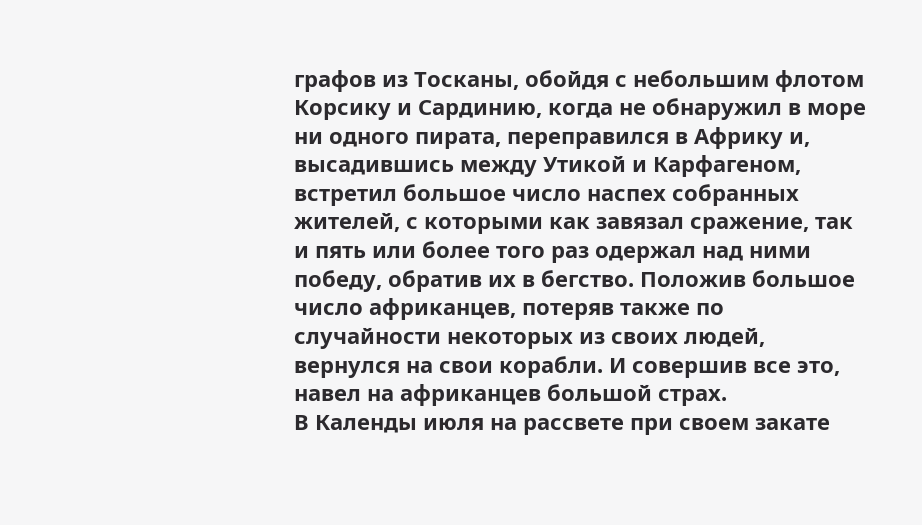графов из Тосканы, обойдя с небольшим флотом Корсику и Сардинию, когда не обнаружил в море ни одного пирата, переправился в Африку и, высадившись между Утикой и Карфагеном, встретил большое число наспех собранных жителей, с которыми как завязал сражение, так и пять или более того раз одержал над ними победу, обратив их в бегство. Положив большое число африканцев, потеряв также по случайности некоторых из своих людей, вернулся на свои корабли. И совершив все это, навел на африканцев большой страх.
В Календы июля на рассвете при своем закате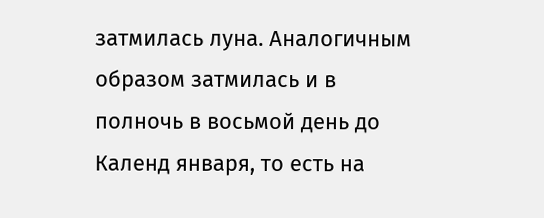затмилась луна. Аналогичным образом затмилась и в полночь в восьмой день до Календ января, то есть на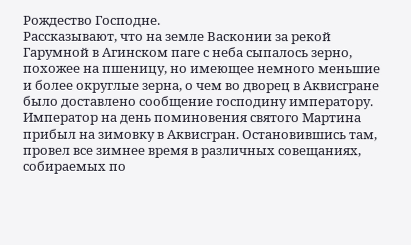Рождество Господне.
Рассказывают, что на земле Васконии за рекой Гарумной в Агинском паге с неба сыпалось зерно, похожее на пшеницу, но имеющее немного меньшие и более округлые зерна, о чем во дворец в Аквисгране было доставлено сообщение господину императору. Император на день поминовения святого Мартина прибыл на зимовку в Аквисгран. Остановившись там, провел все зимнее время в различных совещаниях, собираемых по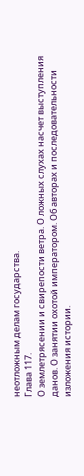неотложным делам государства.
Глава 117.
О землетрясении и свирепости ветра. О ложных слухах насчет выступления данов. О занятии охотой императором. Об авторах и последовательности изложения истории.